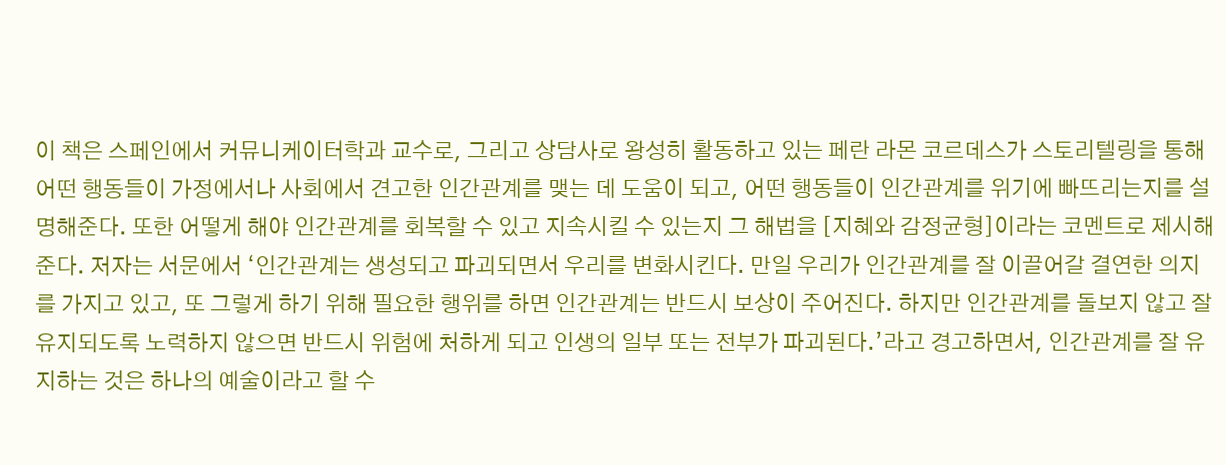이 책은 스페인에서 커뮤니케이터학과 교수로, 그리고 상담사로 왕성히 활동하고 있는 페란 라몬 코르데스가 스토리텔링을 통해 어떤 행동들이 가정에서나 사회에서 견고한 인간관계를 맺는 데 도움이 되고, 어떤 행동들이 인간관계를 위기에 빠뜨리는지를 설명해준다. 또한 어떻게 해야 인간관계를 회복할 수 있고 지속시킬 수 있는지 그 해법을 [지혜와 감정균형]이라는 코멘트로 제시해준다. 저자는 서문에서 ‘인간관계는 생성되고 파괴되면서 우리를 변화시킨다. 만일 우리가 인간관계를 잘 이끌어갈 결연한 의지를 가지고 있고, 또 그렇게 하기 위해 필요한 행위를 하면 인간관계는 반드시 보상이 주어진다. 하지만 인간관계를 돌보지 않고 잘 유지되도록 노력하지 않으면 반드시 위험에 처하게 되고 인생의 일부 또는 전부가 파괴된다.’라고 경고하면서, 인간관계를 잘 유지하는 것은 하나의 예술이라고 할 수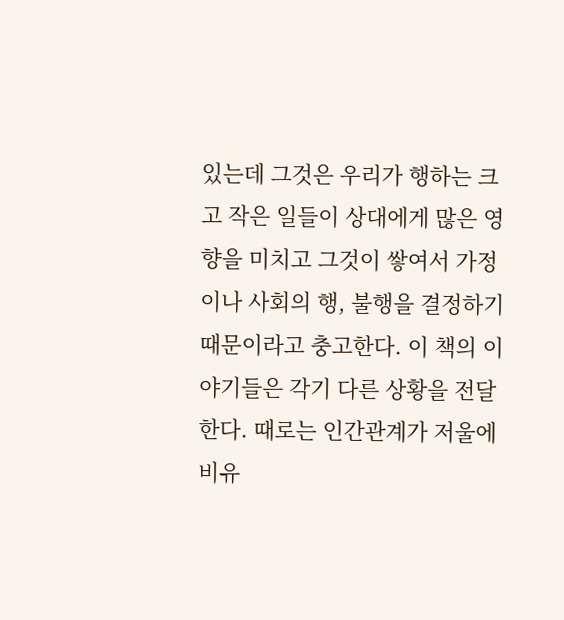있는데 그것은 우리가 행하는 크고 작은 일들이 상대에게 많은 영향을 미치고 그것이 쌓여서 가정이나 사회의 행, 불행을 결정하기 때문이라고 충고한다. 이 책의 이야기들은 각기 다른 상황을 전달한다. 때로는 인간관계가 저울에 비유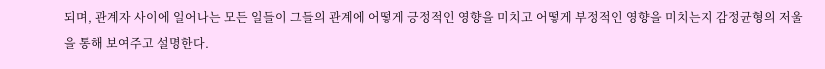되며, 관계자 사이에 일어나는 모든 일들이 그들의 관계에 어떻게 긍정적인 영향을 미치고 어떻게 부정적인 영향을 미치는지 감정균형의 저울을 통해 보여주고 설명한다.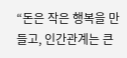“돈은 작은 행복을 만들고, 인간관계는 큰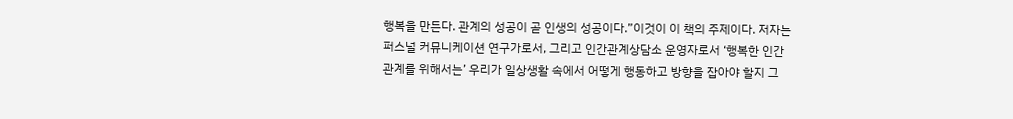행복을 만든다. 관계의 성공이 곧 인생의 성공이다.”이것이 이 책의 주제이다. 저자는 퍼스널 커뮤니케이션 연구가로서, 그리고 인간관계상담소 운영자로서 ‘행복한 인간관계를 위해서는’ 우리가 일상생활 속에서 어떻게 행동하고 방향을 잡아야 할지 그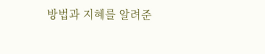방법과 지혜를 알려준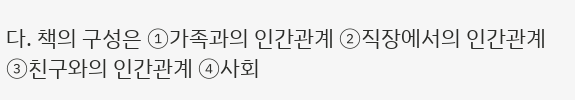다. 책의 구성은 ①가족과의 인간관계 ②직장에서의 인간관계 ③친구와의 인간관계 ④사회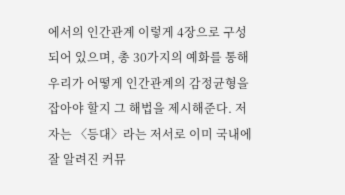에서의 인간관계 이렇게 4장으로 구성되어 있으며, 총 30가지의 예화를 통해 우리가 어떻게 인간관계의 감정균형을 잡아야 할지 그 해법을 제시해준다. 저자는 〈등대〉라는 저서로 이미 국내에 잘 알려진 커뮤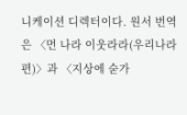니케이션 디렉터이다. 원서 번역은 〈먼 나라 이웃라라(우리나라 편)〉과 〈지상에 숟가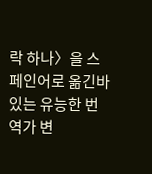락 하나〉을 스페인어로 옮긴바 있는 유능한 번역가 변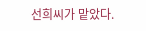선희씨가 맡았다.